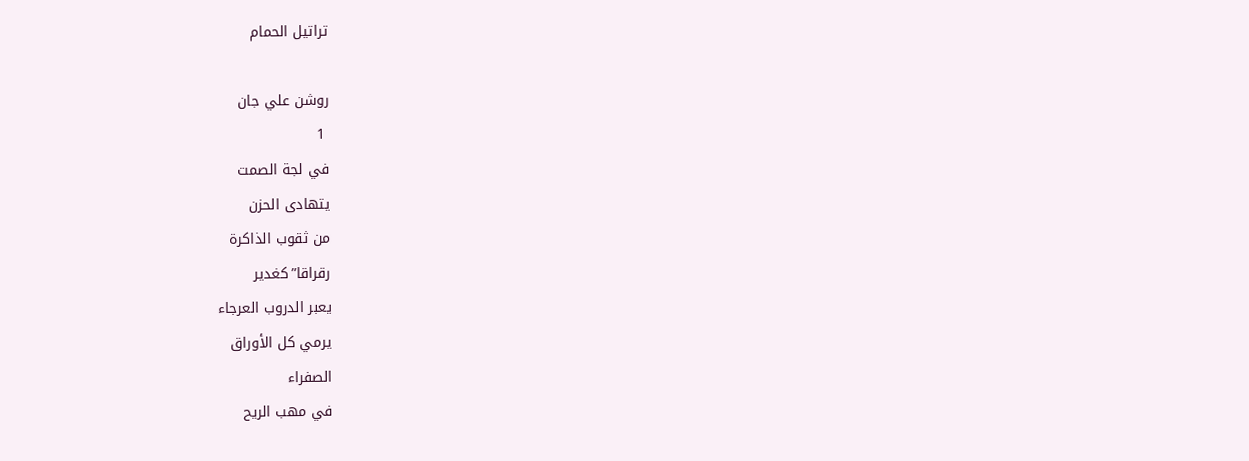تراتيل الحمام

روشن علي جان
 1
في لجة الصمت
يتهادى الحزن
من ثقوب الذاكرة
رقراقا”كغدير
يعبر الدروب العرجاء
يرمي كل الأوراق
الصفراء
في مهب الريح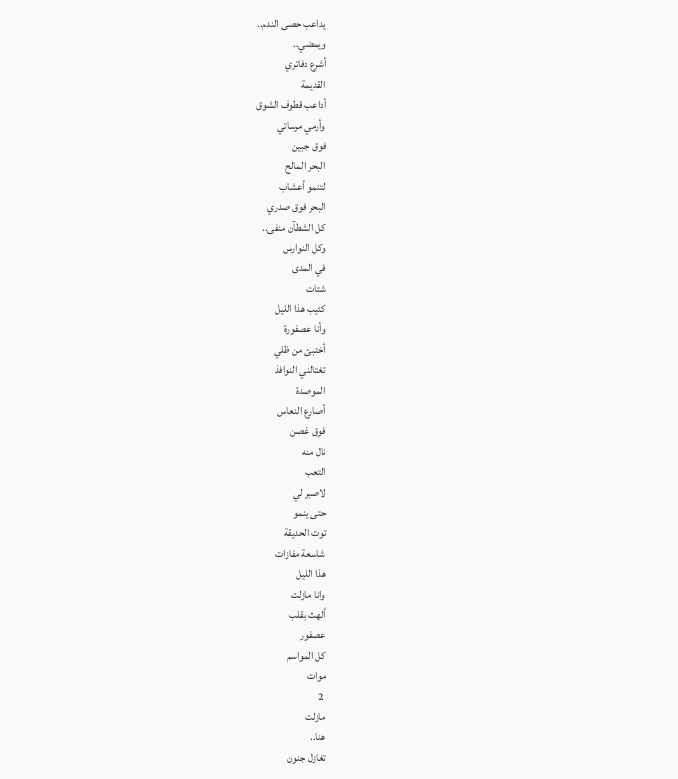يداعب حصى الندم..
ويمضي..
أشرع دفاتري
القديمة
أداعب قطوف الشوق
وأرمي مرساتي
فوق جبين
البحر المالح
لتنمو أعشاب
البحر فوق صدري
كل الشطآن منفى..
وكل النوارس
في المدى
شتات
كئيب هذا الليل
وأنا عصفورة
أختبئ من ظلي
تغتالني النوافذ
الموصدة
أصارع النعاس
فوق غصن
نال منه
التعب
لاصبر لي
حتى ينمو
توت الحديقة
شاسعة مفازات
هذا الليل
وانا مازلت
ألهث بقلب
عصفور
كل المواسم
موات
 2
مازلت
هنا..
تغازل جنون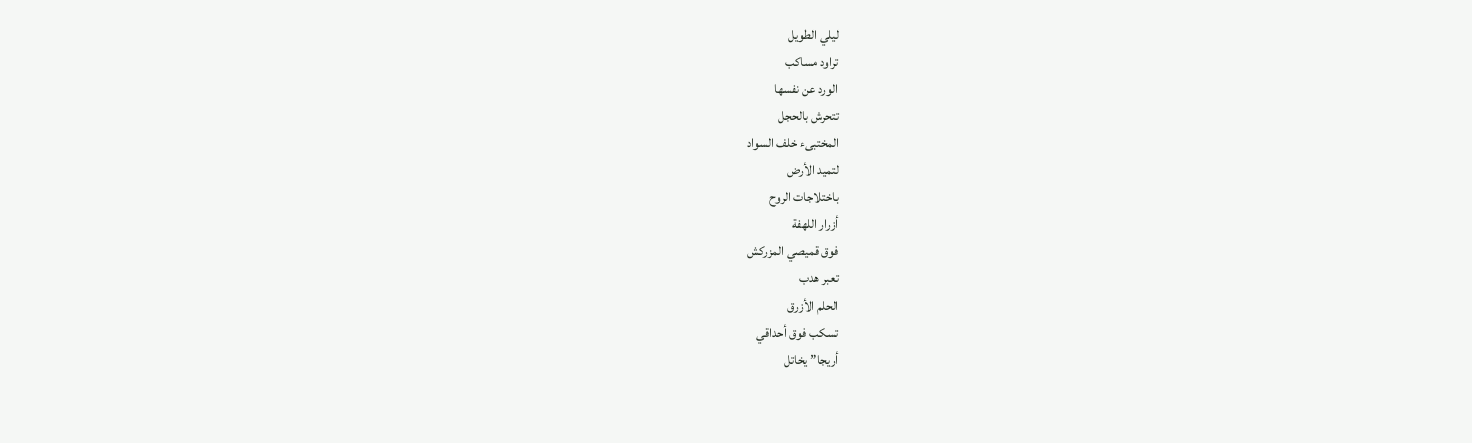ليلي الطويل
تراود مساكب
الورد عن نفسها
تتحرش بالحجل
المختبىء خلف السواد
لتميد الأرض
باختلاجات الروح
أزرار اللهفة
فوق قميصي المزركش
تعبر هدب
الحلم الأزرق
تسكب فوق أحداقي
أريجا”يخاتل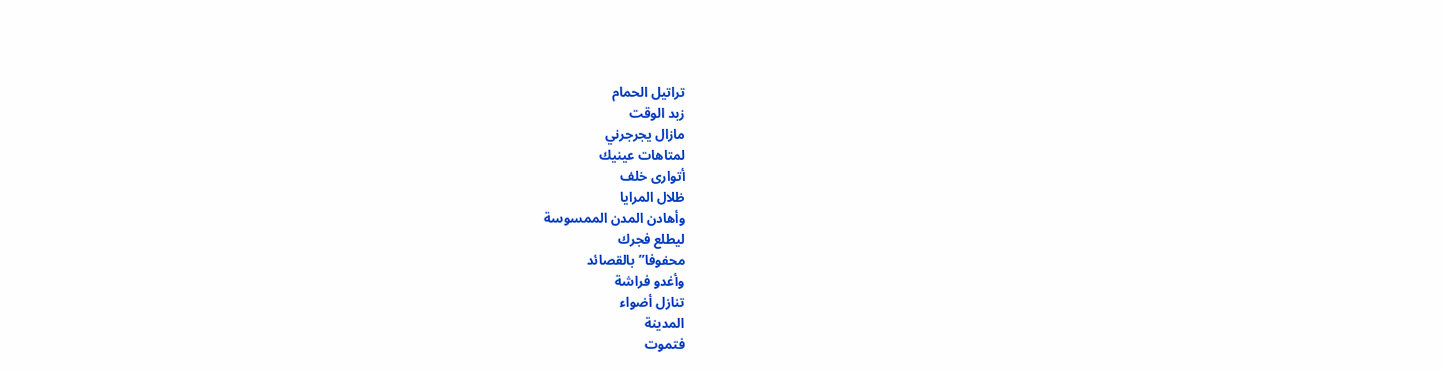تراتيل الحمام
زبد الوقت
مازال يجرجرني
لمتاهات عينيك
أتوارى خلف
ظلال المرايا
وأهادن المدن الممسوسة
ليطلع فجرك
محفوفا”بالقصائد
وأغدو فراشة
تنازل أضواء
المدينة
فتموت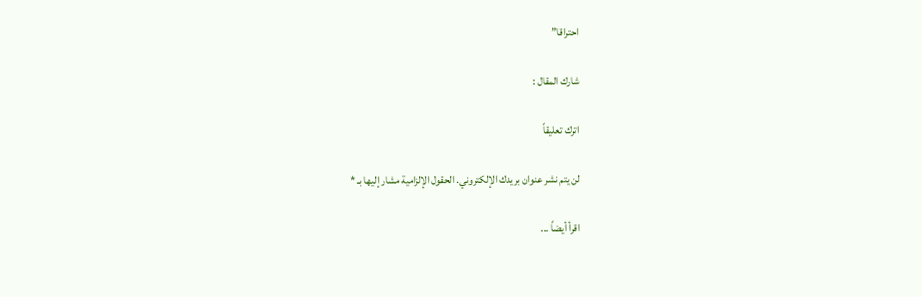احتراقا”

شارك المقال :

اترك تعليقاً

لن يتم نشر عنوان بريدك الإلكتروني. الحقول الإلزامية مشار إليها بـ *

اقرأ أيضاً ...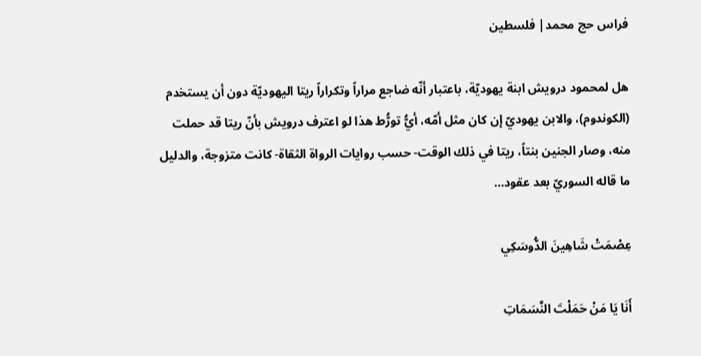فراس حج محمد| فلسطين

هل لمحمود درويش ابنة يهوديّة، باعتبار أنّه ضاجع مراراً وتكراراً ريتا اليهوديّة دون أن يستخدم (الكوندوم)، والابن يهوديّ إن كان مثل أمّه، أيُّ تورُّط هذا لو اعترف درويش بأنّ ريتا قد حملت منه، وصار الجنين بنتاً، ريتا في ذلك الوقت- حسب روايات الرواة الثقاة- كانت متزوجة، والدليل ما قاله السوريّ بعد عقود…

عِصْمَتْ شَاهِينَ الدُّوسَكِي

أَنَا يَا مَنْ حَمَلْتَ النَّسَمَاتِ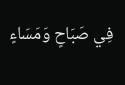فِي صَبَاحٍ وَمَسَاءٍ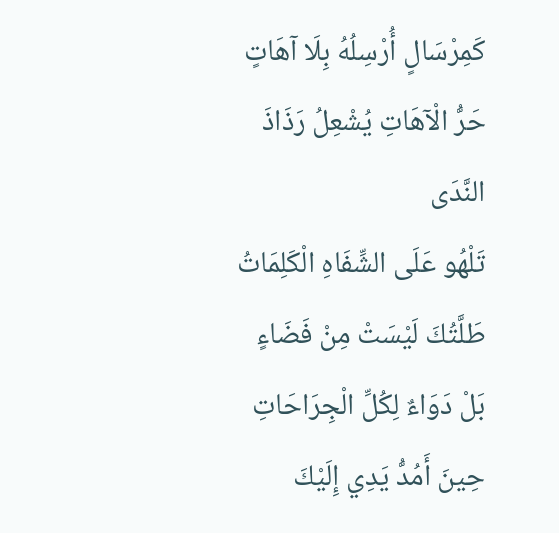كَمِرْسَالٍ أُرْسِلُهُ بِلَا آهَاتٍ
حَرُّ الْآهَاتِ يُشْعِلُ رَذَاذَ النَّدَى
تَلْهُو عَلَى الشِّفَاهِ الْكَلِمَاتُ
طَلَّتُكَ لَيْسَتْ مِنْ فَضَاءٍ
بَلْ دَوَاءٌ لِكُلِّ الْجِرَاحَاتِ
حِينَ أَمُدُّ يَدِي إِلَيْكَ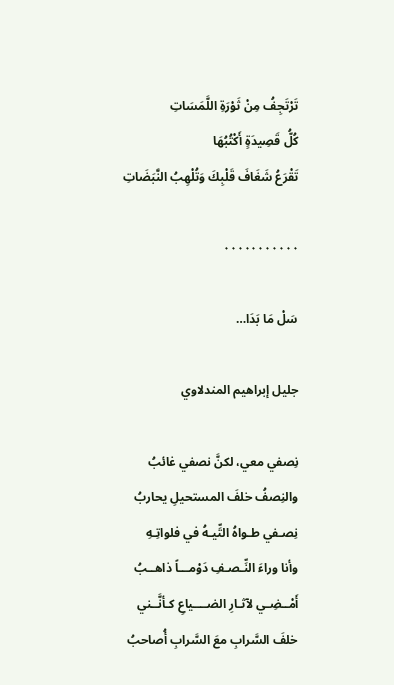تَرْتَجِفُ مِنْ ثَوْرَةِ اللَّمَسَاتِ
كُلُّ قَصِيدَةٍ أَكْتُبُهَا
تَقْرَعُ شَغَافَ قَلْبِكَ وَتُلْهِبُ النَّبَضَاتِ

٠٠٠٠٠٠٠٠٠٠٠

سَلْ مَا بَدَا…

جليل إبراهيم المندلاوي

نِصفي معي، لكنَّ نصفي غائبُ
والنِصفُ خلفَ المستحيلِ يحاربُ
نِصـفي طـواهُ التِّيـهُ في فلواتِـهِ
وأنا وراءَ النِّـصـفِ دَوْمـــاً ذاهــبُ
أَمْــضِـي لآثـارِ الضــــياعِ كـأنَّــني
خلفَ السَّرابِ معَ السَّرابِ أُصاحبُ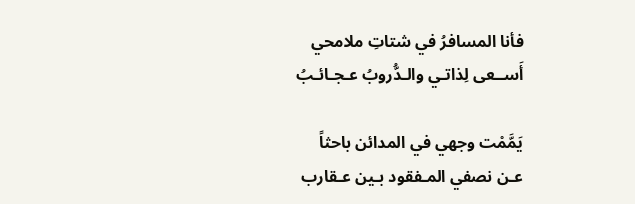فأنا المسافرُ في شتاتِ ملامحي
أَســعى لِذاتـي والـدُّروبُ عـجـائـبُ

يَمَّمْت وجهي في المدائن باحثاً
عـن نصفي المـفقود بـين عـقارب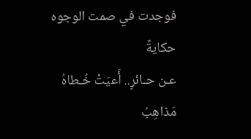فوجدت في صمت الوجوه حكايةً
عـن حـائرٍ.. أَعيَتْ خُـطاهُ مَذاهِبُ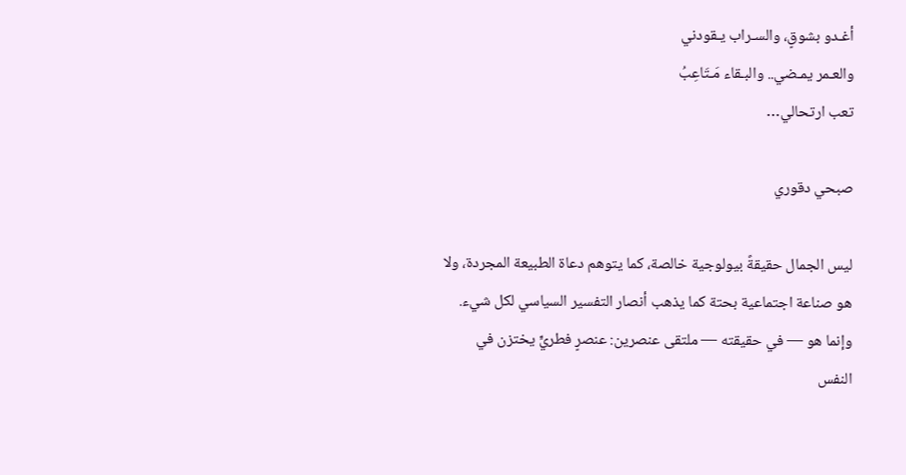أغـدو بشوقٍ، والسـراب يـقودني
والعـمر يمـضي.. والبـقاء مَـتَاعِبُ
تعب ارتحالي…

صبحي دقوري

ليس الجمال حقيقةً بيولوجية خالصة، كما يتوهم دعاة الطبيعة المجردة، ولا هو صناعة اجتماعية بحتة كما يذهب أنصار التفسير السياسي لكل شيء. وإنما هو — في حقيقته — ملتقى عنصرين: عنصرٍ فطريٍّ يختزن في النفس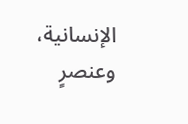الإنسانية، وعنصرٍ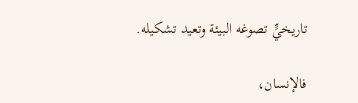تاريخيٍّ تصوغه البيئة وتعيد تشكيله.

فالإنسان،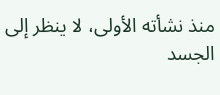منذ نشأته الأولى، لا ينظر إلى الجسد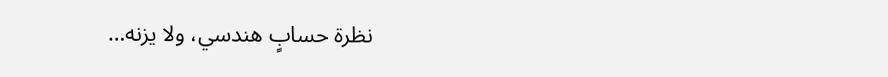نظرة حسابٍ هندسي، ولا يزنه…